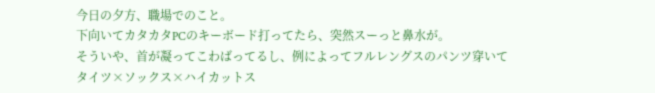今日の夕方、職場でのこと。
下向いてカタカタPCのキーボード打ってたら、突然スーっと鼻水が。
そういや、首が凝ってこわばってるし、例によってフルレングスのパンツ穿いてタイツ×ソックス×ハイカットス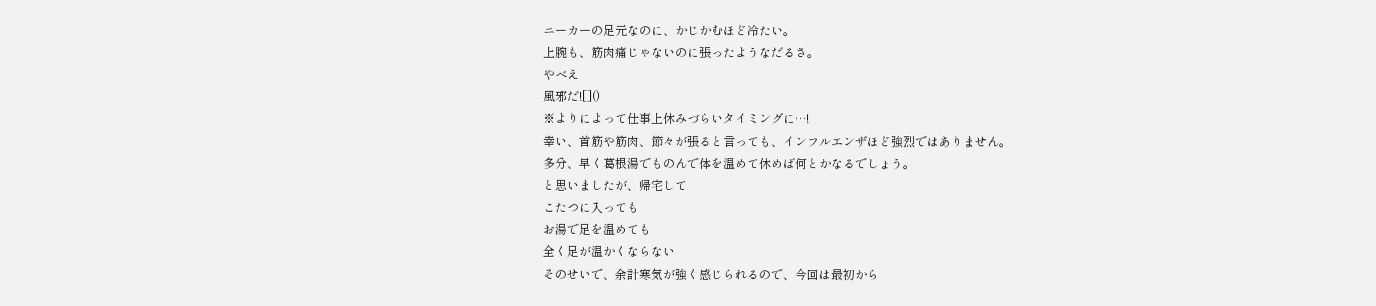ニーカーの足元なのに、かじかむほど冷たい。
上腕も、筋肉痛じゃないのに張ったようなだるさ。
やべえ
風邪だ![]()
※よりによって仕事上休みづらいタイミングに…!
幸い、首筋や筋肉、節々が張ると言っても、インフルエンザほど強烈ではありません。
多分、早く葛根湯でものんで体を温めて休めば何とかなるでしょう。
と思いましたが、帰宅して
こたつに入っても
お湯で足を温めても
全く足が温かくならない
そのせいで、余計寒気が強く感じられるので、今回は最初から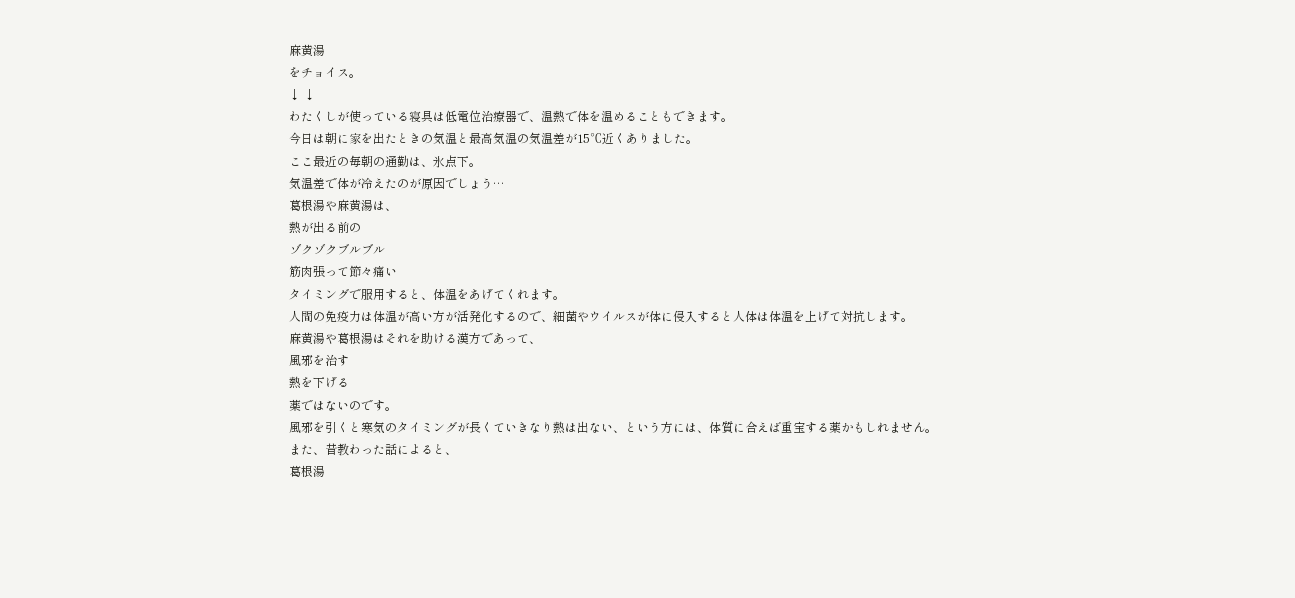麻黄湯
をチョイス。
↓ ↓
わたくしが使っている寝具は低電位治療器で、温熱で体を温めることもできます。
今日は朝に家を出たときの気温と最高気温の気温差が15℃近くありました。
ここ最近の毎朝の通勤は、氷点下。
気温差で体が冷えたのが原因でしょう…
葛根湯や麻黄湯は、
熱が出る前の
ゾクゾクブルブル
筋肉張って節々痛い
タイミングで服用すると、体温をあげてくれます。
人間の免疫力は体温が高い方が活発化するので、細菌やウイルスが体に侵入すると人体は体温を上げて対抗します。
麻黄湯や葛根湯はそれを助ける漢方であって、
風邪を治す
熱を下げる
薬ではないのです。
風邪を引くと寒気のタイミングが長くていきなり熱は出ない、という方には、体質に合えば重宝する薬かもしれません。
また、昔教わった話によると、
葛根湯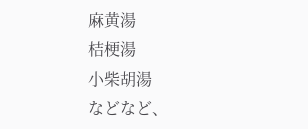麻黄湯
桔梗湯
小柴胡湯
などなど、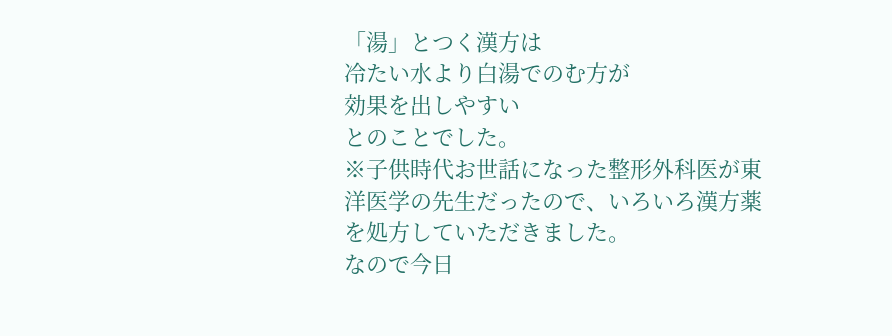「湯」とつく漢方は
冷たい水より白湯でのむ方が
効果を出しやすい
とのことでした。
※子供時代お世話になった整形外科医が東洋医学の先生だったので、いろいろ漢方薬を処方していただきました。
なので今日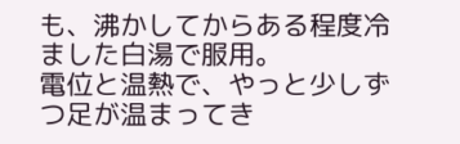も、沸かしてからある程度冷ました白湯で服用。
電位と温熱で、やっと少しずつ足が温まってき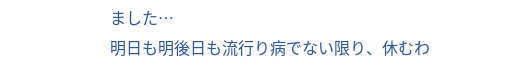ました…
明日も明後日も流行り病でない限り、休むわ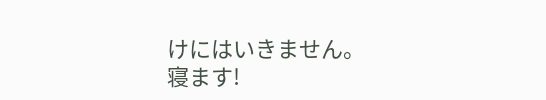けにはいきません。
寝ます!